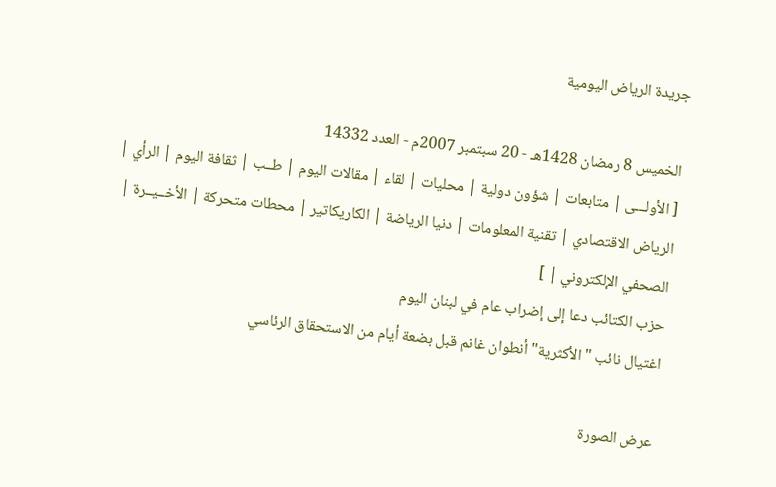جريدة الرياض اليومية

الخميس 8 رمضان 1428هـ - 20 سبتمبر 2007م - العدد 14332
[ الأولـــى | متابعات | شؤون دولية | محليات | لقاء | مقالات اليوم | طــب | ثقافة اليوم | الرأي | الرياض الاقتصادي | تقنية المعلومات | دنيا الرياضة | الكاريكاتير | محطات متحركة | الأخــيــرة | الصحفي الإلكتروني | ]
حزب الكتائب دعا إلى إضراب عام في لبنان اليوم
اغتيال نائب "الأكثرية" أنطوان غانم قبل بضعة أيام من الاستحقاق الرئاسي

عرض الصورة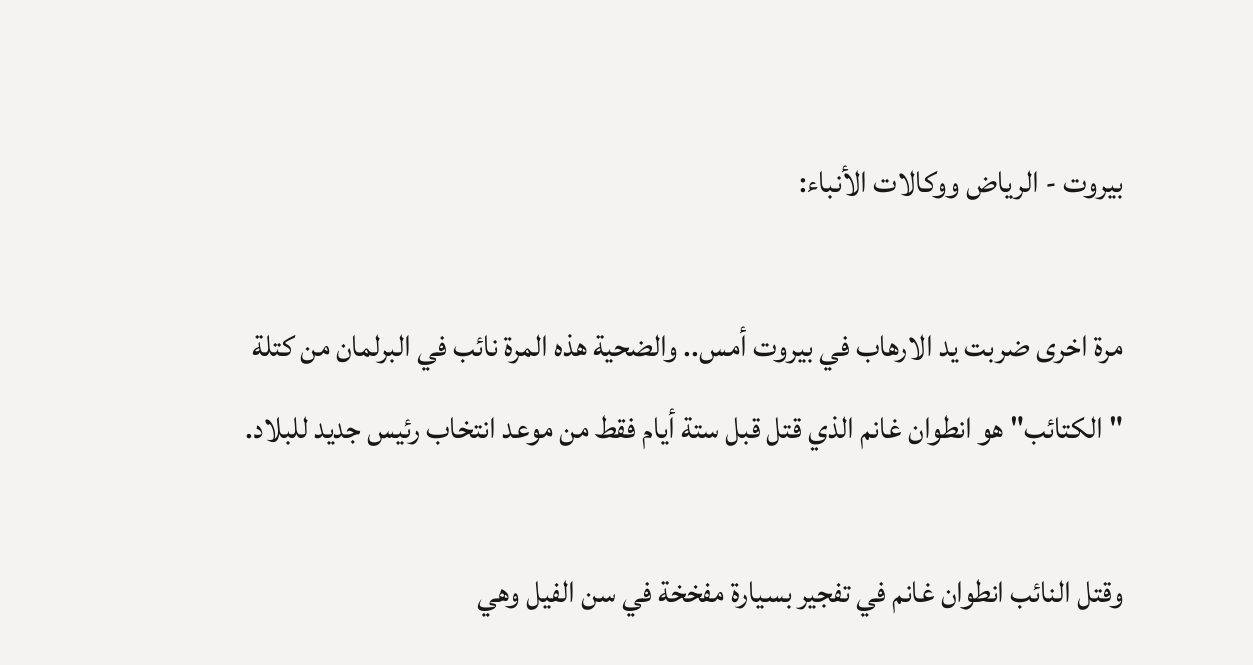بيروت - الرياض ووكالات الأنباء:

مرة اخرى ضربت يد الارهاب في بيروت أمس.. والضحية هذه المرة نائب في البرلمان من كتلة "الكتائب" هو انطوان غانم الذي قتل قبل ستة أيام فقط من موعد انتخاب رئيس جديد للبلاد.

وقتل النائب انطوان غانم في تفجير بسيارة مفخخة في سن الفيل وهي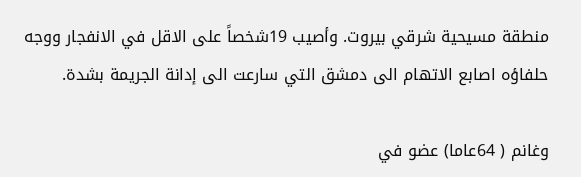منطقة مسيحية شرقي بيروت. وأصيب 19شخصاً على الاقل في الانفجار ووجه حلفاؤه اصابع الاتهام الى دمشق التي سارعت الى إدانة الجريمة بشدة.

وغانم ( 64عاما) عضو في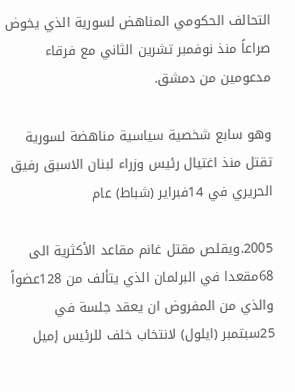التحالف الحكومي المناهض لسورية الذي يخوض صراعاً منذ نوفمبر تشرين الثاني مع فرقاء مدعومين من دمشق.

وهو سابع شخصية سياسية مناهضة لسورية تقتل منذ اغتيال رئيس وزراء لبنان الاسبق رفيق الحريري في 14فبراير (شباط) عام

2005.ويقلص مقتل غانم مقاعد الأكثرية الى 68مقعدا في البرلمان الذي يتألف من 128عضواً والذي من المفروض ان يعقد جلسة في 25سبتمبر (ايلول) لانتخاب خلف للرئيس إميل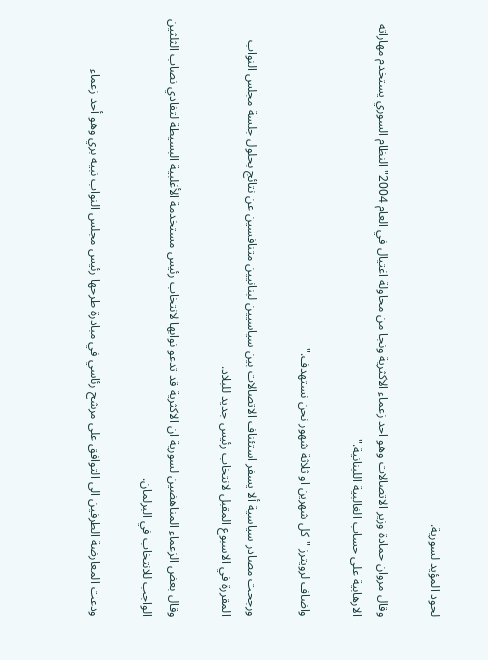لحود المؤيد لسورية.

وقال مروان حمادة وزير الاتصالات وهو احد زعماء الاكثرية ونجا من محاولة اغتيال في العام 2004"النظام السوري يستخدم مهاراته الارهابية على حساب الغالبية اللبنانية."

واضاف لرويترز "كل شهرين او ثلاثة شهور نحن نستهدف."

ورجحت مصادر سياسية ألا يسفر استئناف الاتصالات بين سياسيين لبنانيين متنافسين عن نتائج بحلول جلسة مجلس النواب المقررة في الاسبوع المقبل لانتخاب رئيس جديد للبلاد.

وقال بعض الزعماء المناهضين لسورية ان الاكثرية قد تدعو نوابها لانتخاب رئيس مستخدمة الأغلبية البسيطة لتفادي نصاب الثلثين الواجب للانتخاب في البرلمان.

ودعت المعارضة الطرفين الى التوافق على مرشح رئاسي في مبادرة طرحها رئيس مجلس النواب نبيه بري وهو أحد زعماء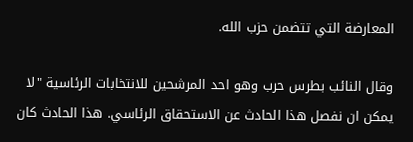المعارضة التي تتضمن حزب الله.

وقال النائب بطرس حرب وهو احد المرشحين للانتخابات الرئاسية "لا يمكن ان نفصل هذا الحادث عن الاستحقاق الرئاسي. هذا الحادث كان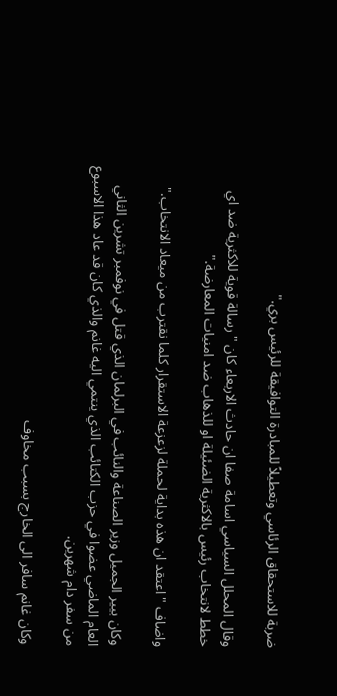ضربة للاستحقاق الرئاسي وتعطيلاً للمبادرة التوافيقة للرئيس بري."

وقال المحلل السياسي اسامة صفا ان حادث الاربعاء كان "رسالة قوية للاكثرية ضد اي خطط لانتخاب رئيس بالاكثرية الضئيلة او للذهاب ضد امنيات المعارضة."

واضاف "اعتقد ان هذه بداية لحملة لزعزعة الاستقرار كلما نقترب من ميعاد الانتخاب."

وكان بيير الجميل وزير الصناعة والنائب في البرلمان الذي قتل في نوفمبر تشرين الثاني العام الماضي عضوا في حزب الكتائب الذي ينتمي اليه غانم والذي كان قد عاد هذا الاسبوع من سفر دام شهرين.

وكان غانم سافر الى الخارج بسبب مخاوف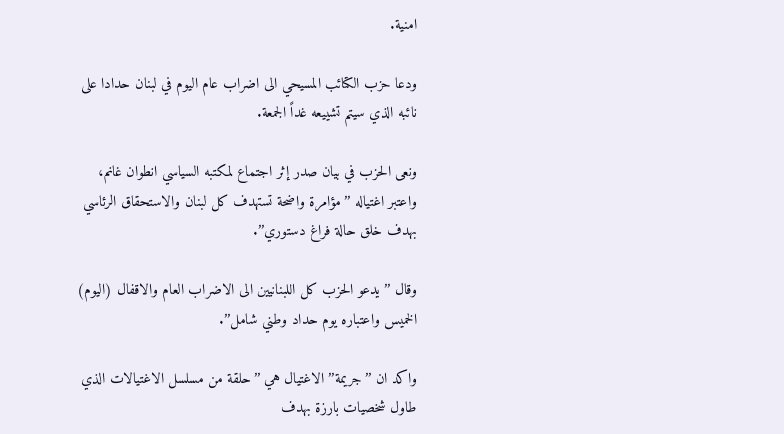امنية.

ودعا حزب الكتائب المسيحي الى اضراب عام اليوم في لبنان حدادا على نائبه الذي سيتم تشييعه غداً الجمعة.

ونعى الحزب في بيان صدر إثر اجتماع لمكتبه السياسي انطوان غانم، واعتبر اغتياله ’’مؤامرة واضحة تستهدف كل لبنان والاستحقاق الرئاسي بهدف خلق حالة فراغ دستوري’’.

وقال ’’يدعو الحزب كل اللبنانيين الى الاضراب العام والاقفال (اليوم) الخميس واعتباره يوم حداد وطني شامل’’.

واكد ان ’’جريمة’’ الاغتيال هي ’’حلقة من مسلسل الاغتيالات الذي طاول شخصيات بارزة بهدف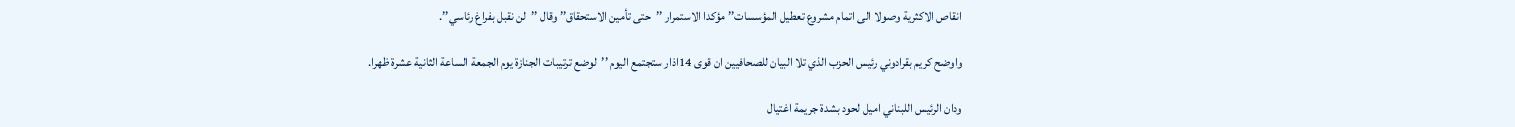انقاص الاكثرية وصولا الى اتمام مشروع تعطيل المؤسسات’’ مؤكدا الاستمرار ’’حتى تأمين الاستحقاق’’ وقال ’’لن نقبل بفراغ رئاسي’’.

واوضح كريم بقرادوني رئيس الحزب الذي تلا البيان للصحافيين ان قوى 14اذار ستجتمع اليوم ’’لوضع ترتيبات الجنازة يوم الجمعة الساعة الثانية عشرة ظهرا.

ودان الرئيس اللبناني اميل لحود بشدة جريمة اغتيال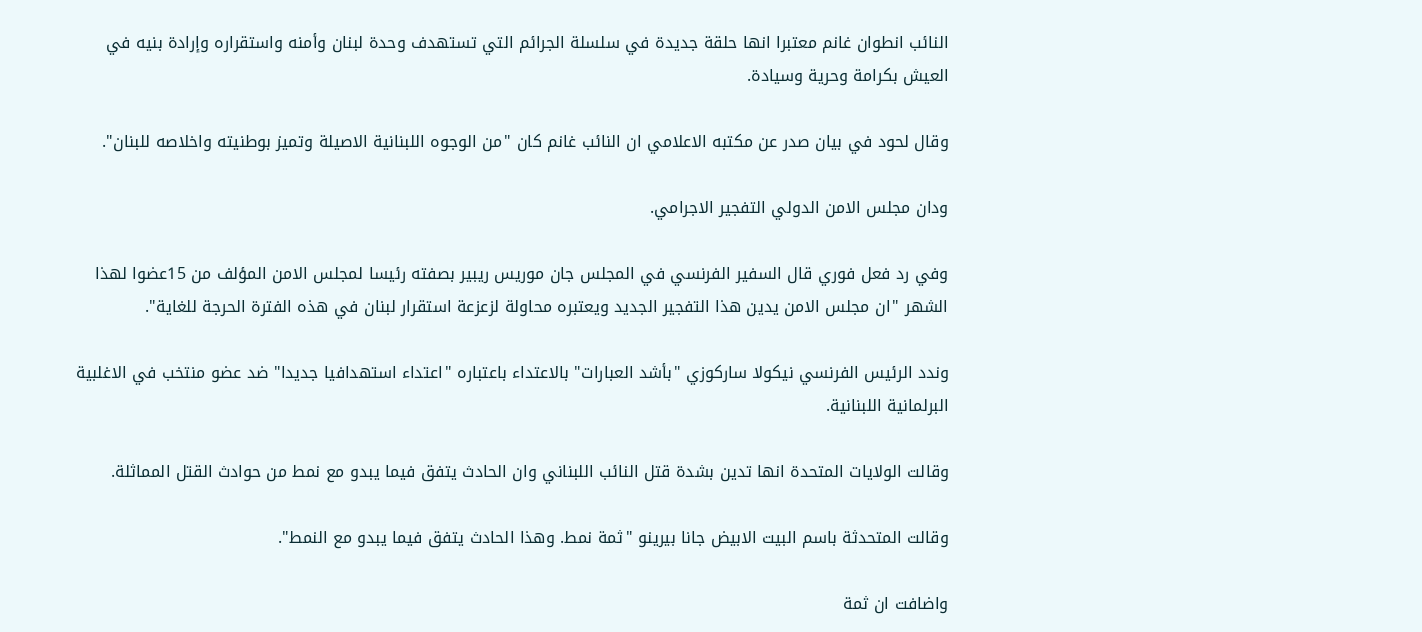النائب انطوان غانم معتبرا انها حلقة جديدة في سلسلة الجرائم التي تستهدف وحدة لبنان وأمنه واستقراره وإرادة بنيه في العيش بكرامة وحرية وسيادة.

وقال لحود في بيان صدر عن مكتبه الاعلامي ان النائب غانم كان "من الوجوه اللبنانية الاصيلة وتميز بوطنيته واخلاصه للبنان".

ودان مجلس الامن الدولي التفجير الاجرامي.

وفي رد فعل فوري قال السفير الفرنسي في المجلس جان موريس ريبير بصفته رئيسا لمجلس الامن المؤلف من 15عضوا لهذا الشهر "ان مجلس الامن يدين هذا التفجير الجديد ويعتبره محاولة لزعزعة استقرار لبنان في هذه الفترة الحرجة للغاية".

وندد الرئيس الفرنسي نيكولا ساركوزي "بأشد العبارات" بالاعتداء باعتباره "اعتداء استهدافيا جديدا" ضد عضو منتخب في الاغلبية البرلمانية اللبنانية.

وقالت الولايات المتحدة انها تدين بشدة قتل النائب اللبناني وان الحادث يتفق فيما يبدو مع نمط من حوادث القتل المماثلة.

وقالت المتحدثة باسم البيت الابيض جانا بيرينو "ثمة نمط. وهذا الحادث يتفق فيما يبدو مع النمط".

واضافت ان ثمة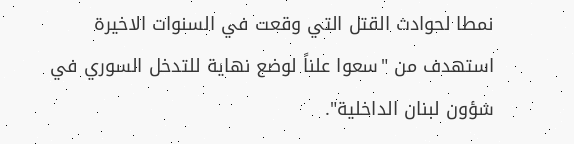نمطا لحوادث القتل التي وقعت في السنوات الاخيرة استهدف من "سعوا علناً لوضع نهاية للتدخل السوري في شؤون لبنان الداخلية".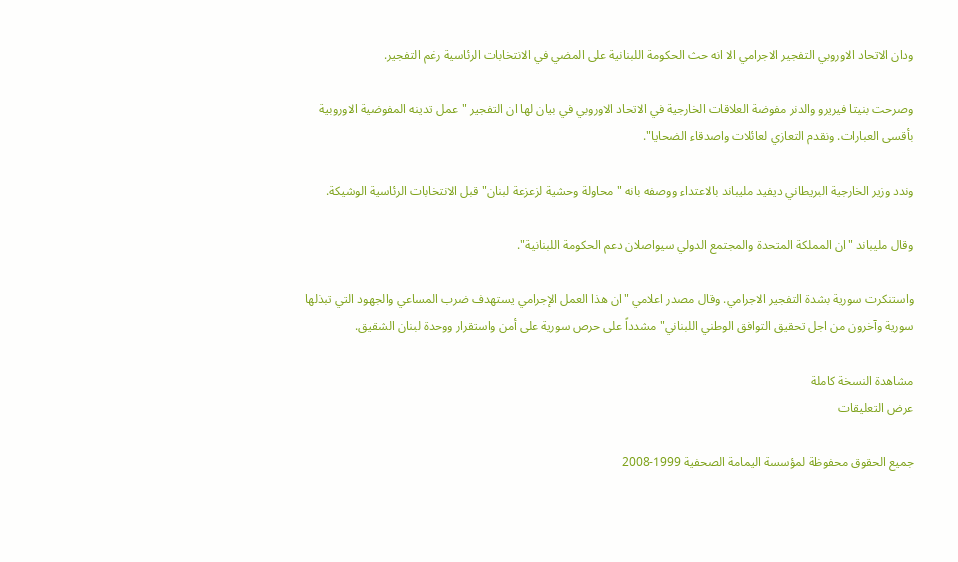ودان الاتحاد الاوروبي التفجير الاجرامي الا انه حث الحكومة اللبنانية على المضي في الانتخابات الرئاسية رغم التفجير.

وصرحت بنيتا فيريرو والدنر مفوضة العلاقات الخارجية في الاتحاد الاوروبي في بيان لها ان التفجير "عمل تدينه المفوضية الاوروبية بأقسى العبارات. ونقدم التعازي لعائلات واصدقاء الضحايا".

وندد وزير الخارجية البريطاني ديفيد مليباند بالاعتداء ووصفه بانه "محاولة وحشية لزعزعة لبنان" قبل الانتخابات الرئاسية الوشيكة.

وقال مليباند "ان المملكة المتحدة والمجتمع الدولي سيواصلان دعم الحكومة اللبنانية".

واستنكرت سورية بشدة التفجير الاجرامي. وقال مصدر اعلامي "ان هذا العمل الإجرامي يستهدف ضرب المساعي والجهود التي تبذلها سورية وآخرون من اجل تحقيق التوافق الوطني اللبناني" مشدداً على حرص سورية على أمن واستقرار ووحدة لبنان الشقيق.

مشاهدة النسخة كاملة
عرض التعليقات

جميع الحقوق محفوظة لمؤسسة اليمامة الصحفية 1999-2008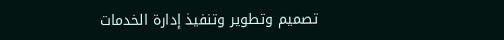تصميم وتطوير وتنفيذ إدارة الخدمات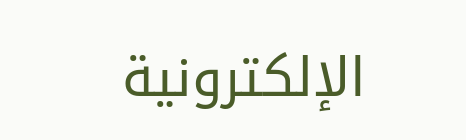الإلكترونية